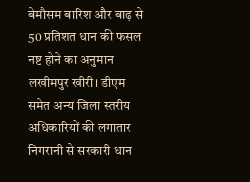बेमौसम बारिश और बाढ़ से 50 प्रतिशत धान की फसल नष्ट होने का अनुमान
लखीमपुर खीरी। डीएम समेत अन्य जिला स्तरीय अधिकारियों की लगातार निगरानी से सरकारी धान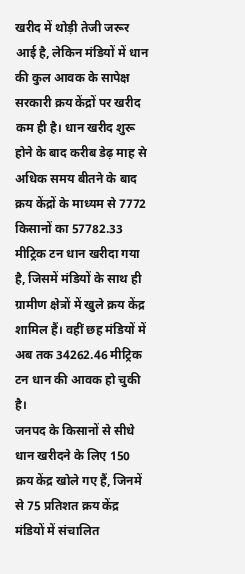खरीद में थोड़ी तेजी जरूर आई है, लेकिन मंडियों में धान की कुल आवक के सापेक्ष सरकारी क्रय केंद्रों पर खरीद कम ही है। धान खरीद शुरू होने के बाद करीब डेढ़ माह से अधिक समय बीतने के बाद क्रय केंद्रों के माध्यम से 7772 किसानों का 57782.33 मीट्रिक टन धान खरीदा गया है, जिसमें मंडियों के साथ ही ग्रामीण क्षेत्रों में खुले क्रय केंद्र शामिल हैं। वहीं छह मंडियों में अब तक 34262.46 मीट्रिक टन धान की आवक हो चुकी है।
जनपद के किसानों से सीधे धान खरीदने के लिए 150 क्रय केंद्र खोले गए हैं, जिनमें से 75 प्रतिशत क्रय केंद्र मंडियों में संचालित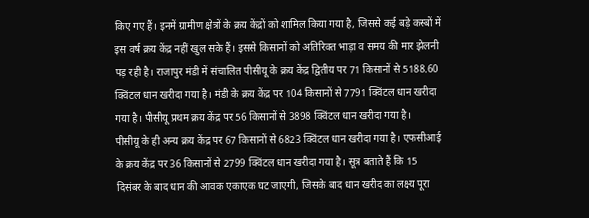किए गए हैं। इनमें ग्रामीण क्षेत्रों के क्रय केंद्रों को शामिल किया गया है, जिससे कई बड़े कस्बों में इस वर्ष क्रय केंद्र नहीं खुल सके हैं। इससे किसानों को अतिरिक्त भाड़ा व समय की मार झेलनी पड़ रही है। राजापुर मंडी में संचालित पीसीयू के क्रय केंद्र द्वितीय पर 71 किसानों से 5188.60 क्विंटल धान खरीदा गया है। मंडी के क्रय केंद्र पर 104 किसानों से 7791 क्विंटल धान खरीदा गया है। पीसीयू प्रथम क्रय केंद्र पर 56 किसानों से 3898 क्विंटल धान खरीदा गया है।
पीसीयू के ही अन्य क्रय केंद्र पर 67 किसानों से 6823 क्विंटल धान खरीदा गया है। एफसीआई के क्रय केंद्र पर 36 किसानों से 2799 क्विंटल धान खरीदा गया है। सूत्र बताते हैं कि 15 दिसंबर के बाद धान की आवक एकाएक घट जाएगी, जिसके बाद धान खरीद का लक्ष्य पूरा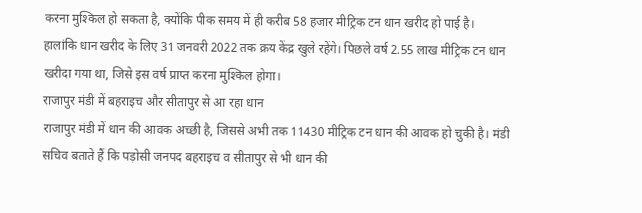करना मुश्किल हो सकता है, क्योंकि पीक समय में ही करीब 58 हजार मीट्रिक टन धान खरीद हो पाई है। हालांकि धान खरीद के लिए 31 जनवरी 2022 तक क्रय केंद्र खुले रहेंगे। पिछले वर्ष 2.55 लाख मीट्रिक टन धान खरीदा गया था, जिसे इस वर्ष प्राप्त करना मुश्किल होगा।
राजापुर मंडी में बहराइच और सीतापुर से आ रहा धान
राजापुर मंडी में धान की आवक अच्छी है, जिससे अभी तक 11430 मीट्रिक टन धान की आवक हो चुकी है। मंडी सचिव बताते हैं कि पड़ोसी जनपद बहराइच व सीतापुर से भी धान की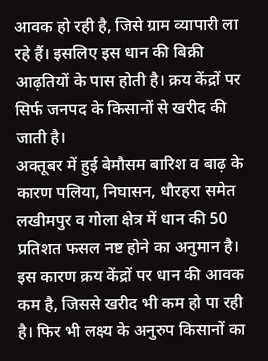आवक हो रही है, जिसे ग्राम व्यापारी ला रहे हैं। इसलिए इस धान की बिक्री आढ़तियों के पास होती है। क्रय केंद्रों पर सिर्फ जनपद के किसानों से खरीद की जाती है।
अक्तूबर में हुई बेमौसम बारिश व बाढ़ के कारण पलिया, निघासन, धौरहरा समेत लखीमपुर व गोला क्षेत्र में धान की 50 प्रतिशत फसल नष्ट होने का अनुमान है। इस कारण क्रय केंद्रों पर धान की आवक कम है, जिससे खरीद भी कम हो पा रही है। फिर भी लक्ष्य के अनुरुप किसानों का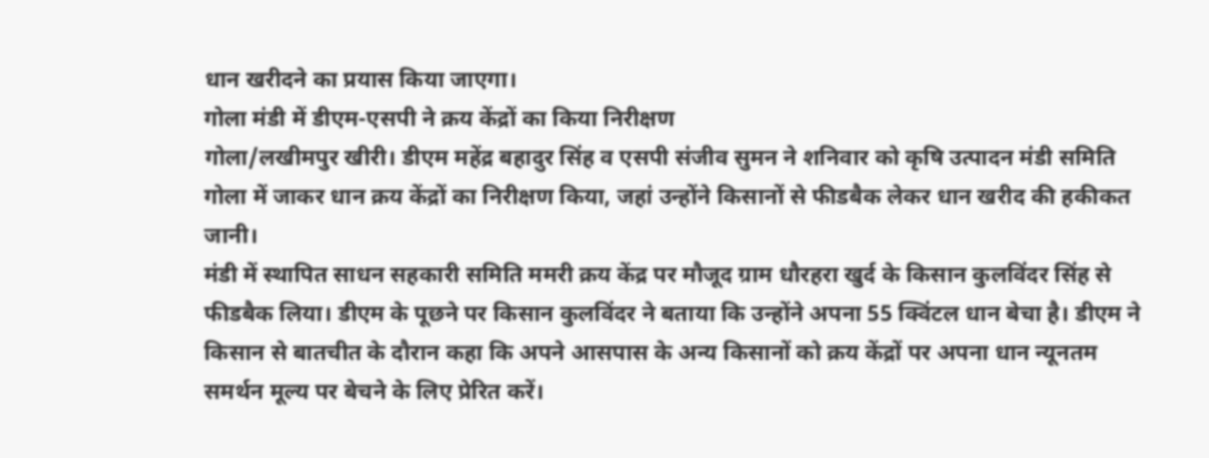धान खरीदने का प्रयास किया जाएगा।
गोला मंडी में डीएम-एसपी ने क्रय केंद्रों का किया निरीक्षण
गोला/लखीमपुर खीरी। डीएम महेंद्र बहादुर सिंह व एसपी संजीव सुमन ने शनिवार को कृषि उत्पादन मंडी समिति गोला में जाकर धान क्रय केंद्रों का निरीक्षण किया, जहां उन्होंने किसानों से फीडबैक लेकर धान खरीद की हकीकत जानी।
मंडी में स्थापित साधन सहकारी समिति ममरी क्रय केंद्र पर मौजूद ग्राम धौरहरा खुर्द के किसान कुलविंदर सिंह से फीडबैक लिया। डीएम के पूछने पर किसान कुलविंदर ने बताया कि उन्होंने अपना 55 क्विंटल धान बेचा है। डीएम ने किसान से बातचीत के दौरान कहा कि अपने आसपास के अन्य किसानों को क्रय केंद्रों पर अपना धान न्यूनतम समर्थन मूल्य पर बेचने के लिए प्रेरित करें।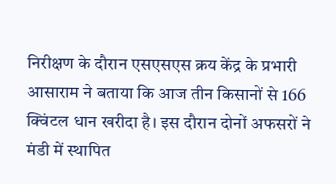निरीक्षण के दौरान एसएसएस क्रय केंद्र के प्रभारी आसाराम ने बताया कि आज तीन किसानों से 166 क्विंटल धान खरीदा है। इस दौरान दोनों अफसरों ने मंडी में स्थापित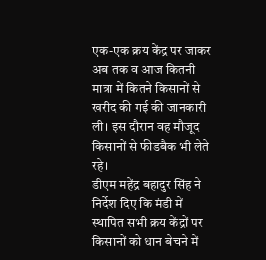एक-एक क्रय केंद्र पर जाकर अब तक व आज कितनी मात्रा में कितने किसानों से खरीद की गई की जानकारी ली। इस दौरान वह मौजूद किसानों से फीडबैक भी लेते रहे।
डीएम महेंद्र बहादुर सिंह ने निर्देश दिए कि मंडी में स्थापित सभी क्रय केंद्रों पर किसानों को धान बेचने में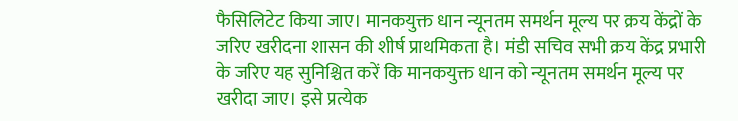फैसिलिटेट किया जाए। मानकयुक्त धान न्यूनतम समर्थन मूल्य पर क्रय केंद्रों के जरिए खरीदना शासन की शीर्ष प्राथमिकता है। मंडी सचिव सभी क्रय केंद्र प्रभारी के जरिए यह सुनिश्चित करें कि मानकयुक्त धान को न्यूनतम समर्थन मूल्य पर खरीदा जाए। इसे प्रत्येक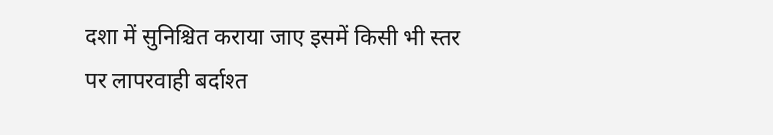दशा में सुनिश्चित कराया जाए इसमें किसी भी स्तर पर लापरवाही बर्दाश्त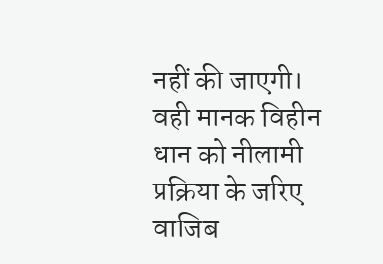नहीं की जाएगी। वही मानक विहीन धान को नीलामी प्रक्रिया के जरिए वाजिब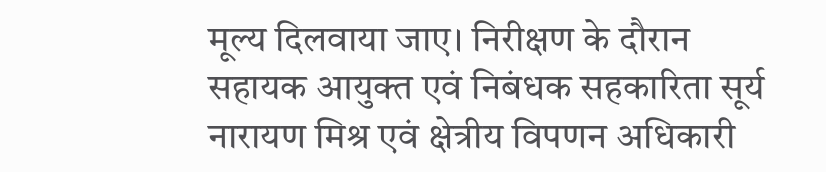मूल्य दिलवाया जाए। निरीक्षण के दौरान सहायक आयुक्त एवं निबंधक सहकारिता सूर्य नारायण मिश्र एवं क्षेत्रीय विपणन अधिकारी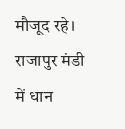मौजूद रहे।
राजापुर मंडी में धान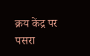क्रय केंद्र पर पसरा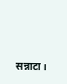सन्नाटा।